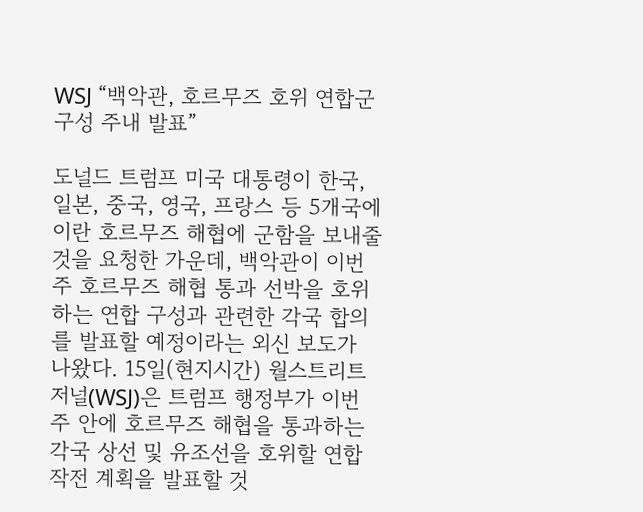WSJ “백악관, 호르무즈 호위 연합군 구성 주내 발표”

도널드 트럼프 미국 대통령이 한국, 일본, 중국, 영국, 프랑스 등 5개국에 이란 호르무즈 해협에 군함을 보내줄 것을 요청한 가운데, 백악관이 이번 주 호르무즈 해협 통과 선박을 호위하는 연합 구성과 관련한 각국 합의를 발표할 예정이라는 외신 보도가 나왔다. 15일(현지시간) 월스트리트저널(WSJ)은 트럼프 행정부가 이번 주 안에 호르무즈 해협을 통과하는 각국 상선 및 유조선을 호위할 연합 작전 계획을 발표할 것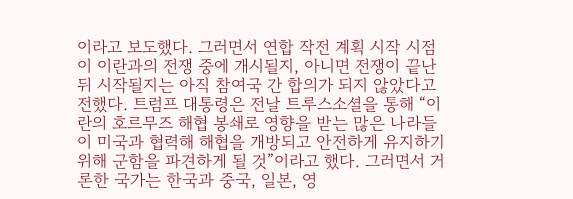이라고 보도했다. 그러면서 연합 작전 계획 시작 시점이 이란과의 전쟁 중에 개시될지, 아니면 전쟁이 끝난 뒤 시작될지는 아직 참여국 간 합의가 되지 않았다고 전했다. 트럼프 대통령은 전날 트루스소셜을 통해 “이란의 호르무즈 해협 봉쇄로 영향을 받는 많은 나라들이 미국과 협력해 해협을 개방되고 안전하게 유지하기 위해 군함을 파견하게 될 것”이라고 했다. 그러면서 거론한 국가는 한국과 중국, 일본, 영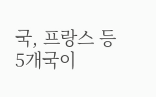국, 프랑스 등 5개국이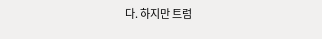다. 하지만 트럼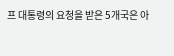프 대통령의 요청을 받은 5개국은 아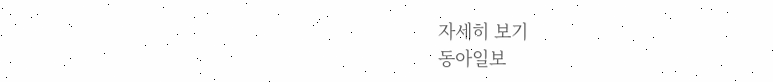자세히 보기
동아일보